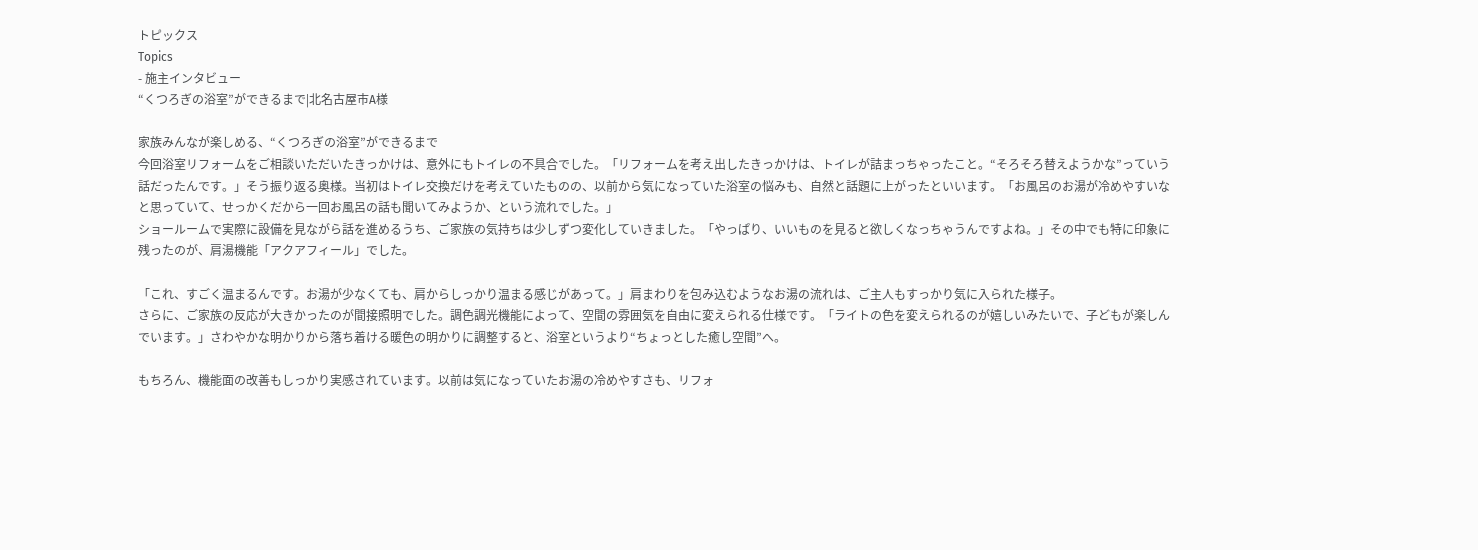トピックス
Topics
- 施主インタビュー
“くつろぎの浴室”ができるまで|北名古屋市A様

家族みんなが楽しめる、“くつろぎの浴室”ができるまで
今回浴室リフォームをご相談いただいたきっかけは、意外にもトイレの不具合でした。「リフォームを考え出したきっかけは、トイレが詰まっちゃったこと。“そろそろ替えようかな”っていう話だったんです。」そう振り返る奥様。当初はトイレ交換だけを考えていたものの、以前から気になっていた浴室の悩みも、自然と話題に上がったといいます。「お風呂のお湯が冷めやすいなと思っていて、せっかくだから一回お風呂の話も聞いてみようか、という流れでした。」
ショールームで実際に設備を見ながら話を進めるうち、ご家族の気持ちは少しずつ変化していきました。「やっぱり、いいものを見ると欲しくなっちゃうんですよね。」その中でも特に印象に残ったのが、肩湯機能「アクアフィール」でした。

「これ、すごく温まるんです。お湯が少なくても、肩からしっかり温まる感じがあって。」肩まわりを包み込むようなお湯の流れは、ご主人もすっかり気に入られた様子。
さらに、ご家族の反応が大きかったのが間接照明でした。調色調光機能によって、空間の雰囲気を自由に変えられる仕様です。「ライトの色を変えられるのが嬉しいみたいで、子どもが楽しんでいます。」さわやかな明かりから落ち着ける暖色の明かりに調整すると、浴室というより“ちょっとした癒し空間”へ。

もちろん、機能面の改善もしっかり実感されています。以前は気になっていたお湯の冷めやすさも、リフォ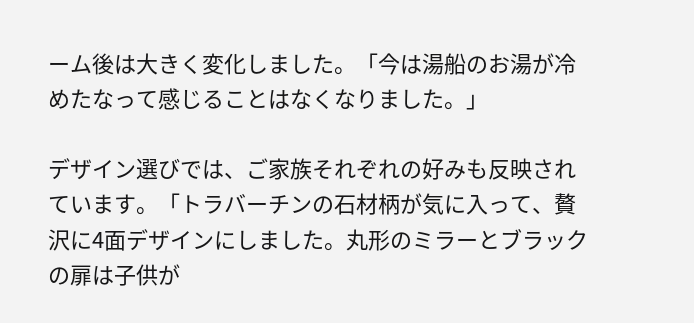ーム後は大きく変化しました。「今は湯船のお湯が冷めたなって感じることはなくなりました。」

デザイン選びでは、ご家族それぞれの好みも反映されています。「トラバーチンの石材柄が気に入って、贅沢に4面デザインにしました。丸形のミラーとブラックの扉は子供が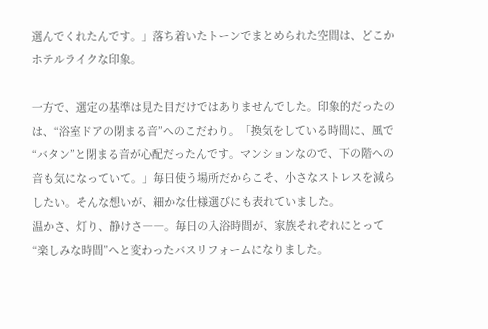選んでくれたんです。」落ち着いたトーンでまとめられた空間は、どこかホテルライクな印象。

一方で、選定の基準は見た目だけではありませんでした。印象的だったのは、“浴室ドアの閉まる音”へのこだわり。「換気をしている時間に、風で“バタン”と閉まる音が心配だったんです。マンションなので、下の階への音も気になっていて。」毎日使う場所だからこそ、小さなストレスを減らしたい。そんな想いが、細かな仕様選びにも表れていました。
温かさ、灯り、静けさ――。毎日の入浴時間が、家族それぞれにとって“楽しみな時間”へと変わったバスリフォームになりました。